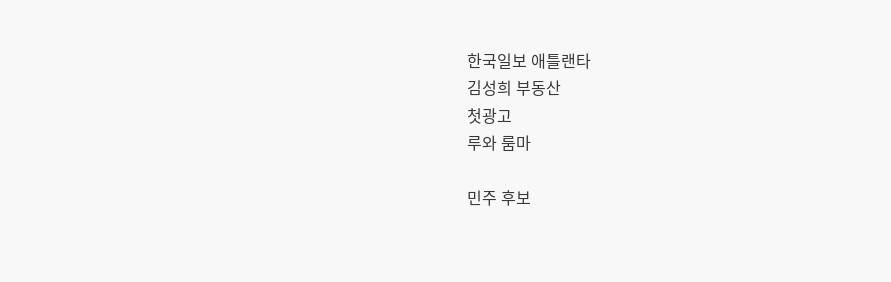한국일보 애틀랜타
김성희 부동산
첫광고
루와 룸마

민주 후보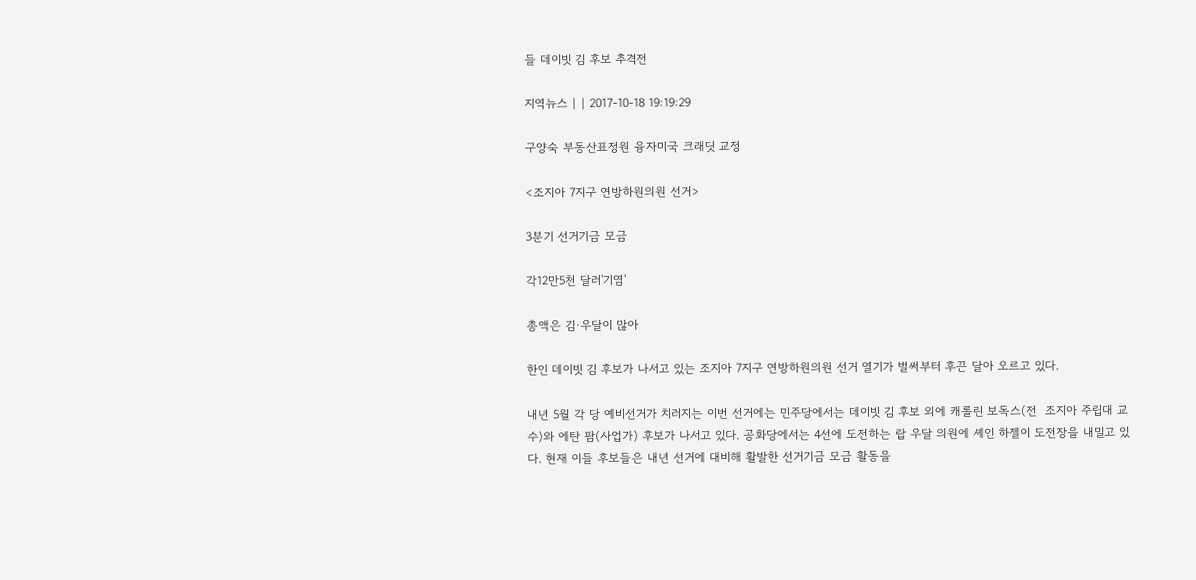들 데이빗 김 후보 추격전

지역뉴스 | | 2017-10-18 19:19:29

구양숙 부동산표정원 융자미국 크래딧 교정

<조지아 7지구 연방하원의원 선거>

3분기 선거기금 모금

각12만5천 달러'기염'

총액은 김∙우달이 많아

한인 데이빗 김 후보가 나서고 있는 조지아 7지구 연방하원의원 선거 열기가 벌써부터 후끈 달아 오르고 있다.

내년 5월 각 당 예비선거가 치러지는 이번 선거에는 민주당에서는 데이빗 김 후보 외에 캐롤린 보독스(전  조지아 주립대 교수)와 에탄 팜(사업가) 후보가 나서고 있다. 공화당에서는 4선에 도전하는 랍 우달 의원에 셰인 하젤이 도전장을 내밀고 있다. 현재 이들 후보들은 내년 선거에 대비해 활발한 선거기금 모금 활동을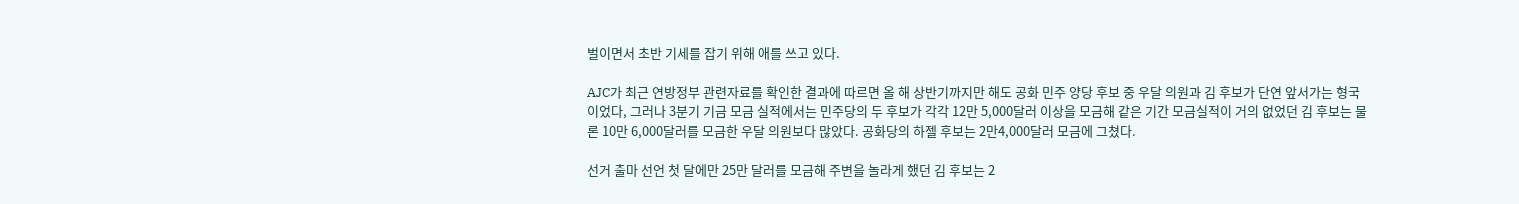벌이면서 초반 기세를 잡기 위해 애를 쓰고 있다.

AJC가 최근 연방정부 관련자료를 확인한 결과에 따르면 올 해 상반기까지만 해도 공화 민주 양당 후보 중 우달 의원과 김 후보가 단연 앞서가는 형국이었다, 그러나 3분기 기금 모금 실적에서는 민주당의 두 후보가 각각 12만 5,000달러 이상을 모금해 같은 기간 모금실적이 거의 없었던 김 후보는 물론 10만 6,000달러를 모금한 우달 의원보다 많았다. 공화당의 하젤 후보는 2만4,000달러 모금에 그쳤다.

선거 출마 선언 첫 달에만 25만 달러를 모금해 주변을 놀라게 했던 김 후보는 2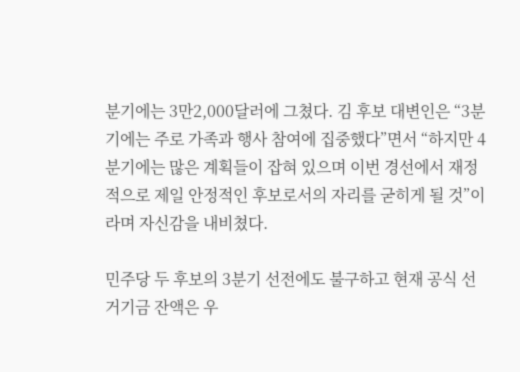분기에는 3만2,000달러에 그쳤다. 김 후보 대변인은 “3분기에는 주로 가족과 행사 참여에 집중했다”면서 “하지만 4분기에는 많은 계획들이 잡혀 있으며 이번 경선에서 재정적으로 제일 안정적인 후보로서의 자리를 굳히게 될 것”이라며 자신감을 내비쳤다.

민주당 두 후보의 3분기 선전에도 불구하고 현재 공식 선거기금 잔액은 우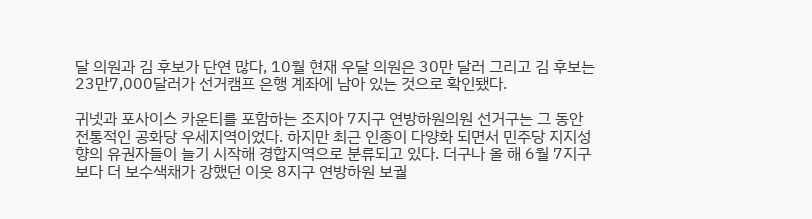달 의원과 김 후보가 단연 많다, 10월 현재 우달 의원은 30만 달러 그리고 김 후보는 23만7,000달러가 선거캠프 은행 계좌에 남아 있는 것으로 확인됐다.

귀넷과 포사이스 카운티를 포함하는 조지아 7지구 연방하원의원 선거구는 그 동안 전통적인 공화당 우세지역이었다. 하지만 최근 인종이 다양화 되면서 민주당 지지성향의 유권자들이 늘기 시작해 경합지역으로 분류되고 있다. 더구나 올 해 6월 7지구보다 더 보수색채가 강했던 이웃 8지구 연방하원 보궐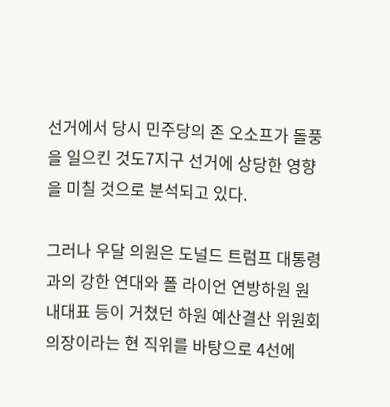선거에서 당시 민주당의 존 오소프가 돌풍을 일으킨 것도7지구 선거에 상당한 영향을 미칠 것으로 분석되고 있다.

그러나 우달 의원은 도널드 트럼프 대통령과의 강한 연대와 폴 라이언 연방하원 원내대표 등이 거쳤던 하원 예산결산 위원회 의장이라는 현 직위를 바탕으로 4선에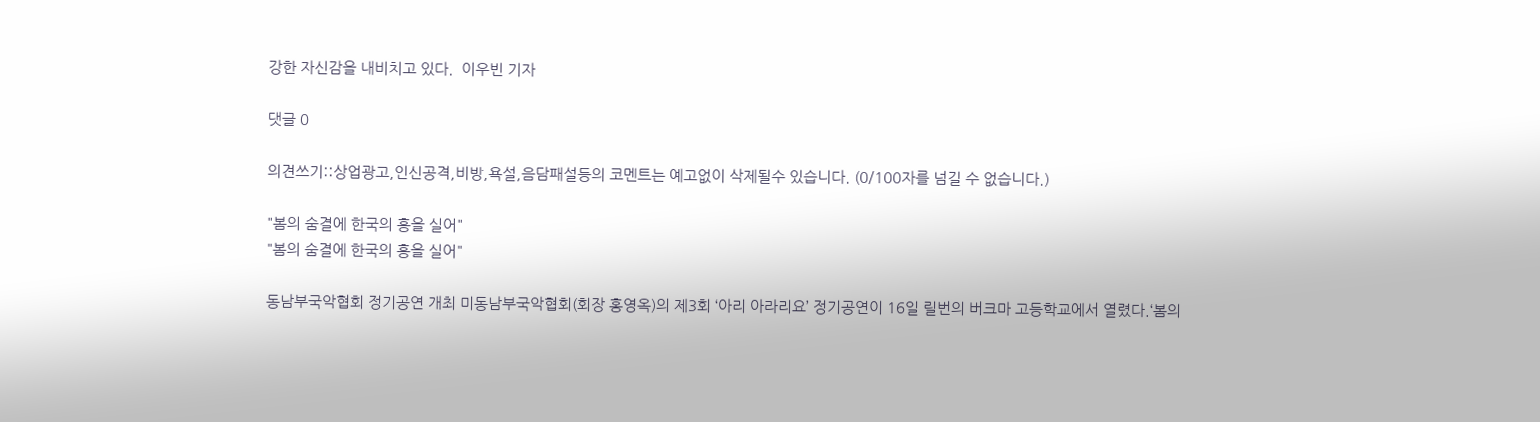강한 자신감을 내비치고 있다.  이우빈 기자

댓글 0

의견쓰기::상업광고,인신공격,비방,욕설,음담패설등의 코멘트는 예고없이 삭제될수 있습니다. (0/100자를 넘길 수 없습니다.)

"봄의 숨결에 한국의 흥을 실어"
"봄의 숨결에 한국의 흥을 실어"

동남부국악협회 정기공연 개최 미동남부국악협회(회장 홍영옥)의 제3회 ‘아리 아라리요’ 정기공연이 16일 릴번의 버크마 고등학교에서 열렸다.‘봄의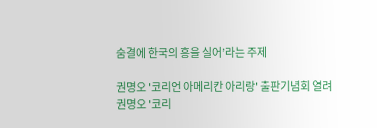숨결에 한국의 흥을 실어’라는 주제

권명오 '코리언 아메리칸 아리랑' 출판기념회 열려
권명오 '코리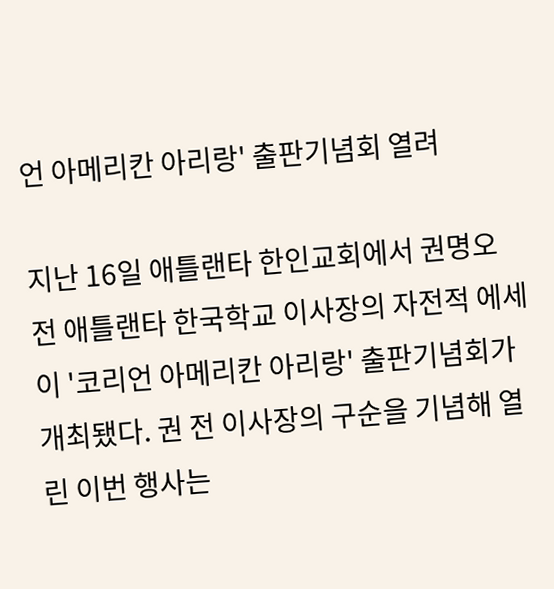언 아메리칸 아리랑' 출판기념회 열려

지난 16일 애틀랜타 한인교회에서 권명오 전 애틀랜타 한국학교 이사장의 자전적 에세이 '코리언 아메리칸 아리랑' 출판기념회가 개최됐다. 권 전 이사장의 구순을 기념해 열린 이번 행사는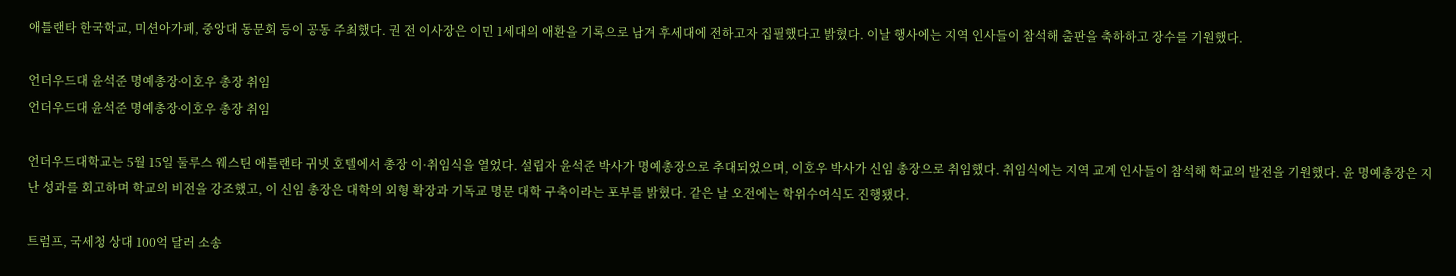애틀랜타 한국학교, 미션아가페, 중앙대 동문회 등이 공동 주최했다. 권 전 이사장은 이민 1세대의 애환을 기록으로 남겨 후세대에 전하고자 집필했다고 밝혔다. 이날 행사에는 지역 인사들이 참석해 출판을 축하하고 장수를 기원했다.

언더우드대 윤석준 명예총장∙이호우 총장 취임
언더우드대 윤석준 명예총장∙이호우 총장 취임

언더우드대학교는 5월 15일 둘루스 웨스틴 애틀랜타 귀넷 호텔에서 총장 이·취임식을 열었다. 설립자 윤석준 박사가 명예총장으로 추대되었으며, 이호우 박사가 신임 총장으로 취임했다. 취임식에는 지역 교계 인사들이 참석해 학교의 발전을 기원했다. 윤 명예총장은 지난 성과를 회고하며 학교의 비전을 강조했고, 이 신임 총장은 대학의 외형 확장과 기독교 명문 대학 구축이라는 포부를 밝혔다. 같은 날 오전에는 학위수여식도 진행됐다.

트럼프, 국세청 상대 100억 달러 소송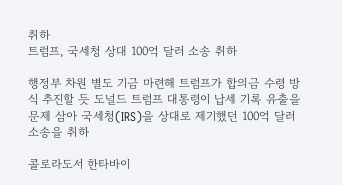취하
트럼프, 국세청 상대 100억 달러 소송 취하

행정부 차원 별도 기금 마련해 트럼프가 합의금 수령 방식 추진할 듯 도널드 트럼프 대통령이 납세 기록 유출을 문제 삼아 국세청(IRS)을 상대로 제기했던 100억 달러 소송을 취하

콜로라도서 한타바이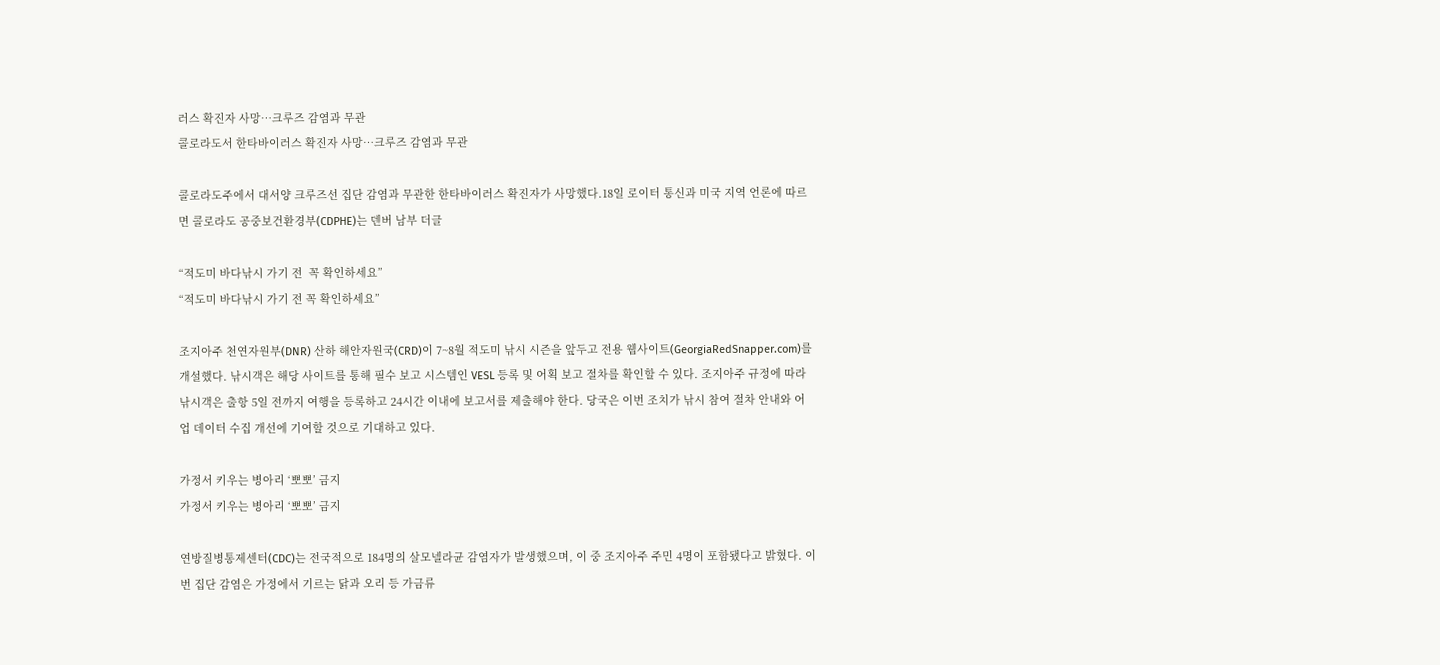러스 확진자 사망…크루즈 감염과 무관
콜로라도서 한타바이러스 확진자 사망…크루즈 감염과 무관

콜로라도주에서 대서양 크루즈선 집단 감염과 무관한 한타바이러스 확진자가 사망했다.18일 로이터 통신과 미국 지역 언론에 따르면 콜로라도 공중보건환경부(CDPHE)는 덴버 남부 더글

“적도미 바다낚시 가기 전  꼭 확인하세요”
“적도미 바다낚시 가기 전 꼭 확인하세요”

조지아주 천연자원부(DNR) 산하 해안자원국(CRD)이 7~8월 적도미 낚시 시즌을 앞두고 전용 웹사이트(GeorgiaRedSnapper.com)를 개설했다. 낚시객은 해당 사이트를 통해 필수 보고 시스템인 VESL 등록 및 어획 보고 절차를 확인할 수 있다. 조지아주 규정에 따라 낚시객은 출항 5일 전까지 여행을 등록하고 24시간 이내에 보고서를 제출해야 한다. 당국은 이번 조치가 낚시 참여 절차 안내와 어업 데이터 수집 개선에 기여할 것으로 기대하고 있다.

가정서 키우는 병아리 ‘뽀뽀’ 금지
가정서 키우는 병아리 ‘뽀뽀’ 금지

연방질병통제센터(CDC)는 전국적으로 184명의 살모넬라균 감염자가 발생했으며, 이 중 조지아주 주민 4명이 포함됐다고 밝혔다. 이번 집단 감염은 가정에서 기르는 닭과 오리 등 가금류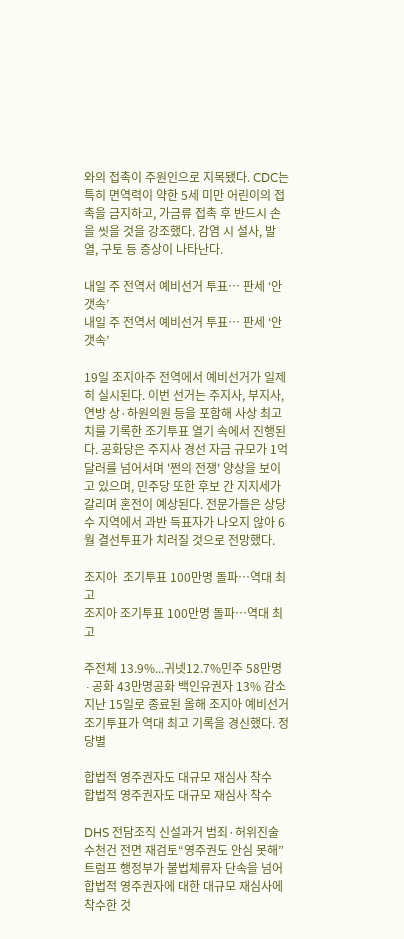와의 접촉이 주원인으로 지목됐다. CDC는 특히 면역력이 약한 5세 미만 어린이의 접촉을 금지하고, 가금류 접촉 후 반드시 손을 씻을 것을 강조했다. 감염 시 설사, 발열, 구토 등 증상이 나타난다.

내일 주 전역서 예비선거 투표… 판세 ‘안갯속’
내일 주 전역서 예비선거 투표… 판세 ‘안갯속’

19일 조지아주 전역에서 예비선거가 일제히 실시된다. 이번 선거는 주지사, 부지사, 연방 상·하원의원 등을 포함해 사상 최고치를 기록한 조기투표 열기 속에서 진행된다. 공화당은 주지사 경선 자금 규모가 1억 달러를 넘어서며 '쩐의 전쟁' 양상을 보이고 있으며, 민주당 또한 후보 간 지지세가 갈리며 혼전이 예상된다. 전문가들은 상당수 지역에서 과반 득표자가 나오지 않아 6월 결선투표가 치러질 것으로 전망했다.

조지아  조기투표 100만명 돌파…역대 최고
조지아 조기투표 100만명 돌파…역대 최고

주전체 13.9%...귀넷12.7%민주 58만명 ∙공화 43만명공화 백인유권자 13% 감소 지난 15일로 종료된 올해 조지아 예비선거 조기투표가 역대 최고 기록을 경신했다. 정당별

합법적 영주권자도 대규모 재심사 착수
합법적 영주권자도 대규모 재심사 착수

DHS 전담조직 신설과거 범죄·허위진술수천건 전면 재검토“영주권도 안심 못해” 트럼프 행정부가 불법체류자 단속을 넘어 합법적 영주권자에 대한 대규모 재심사에 착수한 것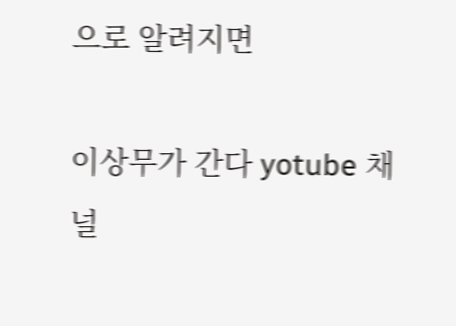으로 알려지면

이상무가 간다 yotube 채널